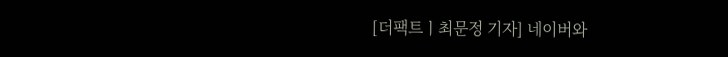[더팩트ㅣ최문정 기자] 네이버와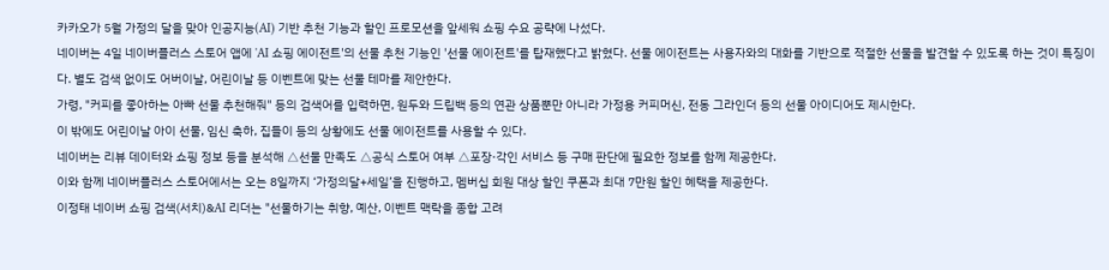카카오가 5월 가정의 달을 맞아 인공지능(AI) 기반 추천 기능과 할인 프로모션을 앞세워 쇼핑 수요 공략에 나섰다.
네이버는 4일 네이버플러스 스토어 앱에 'AI 쇼핑 에이전트'의 선물 추천 기능인 '선물 에이전트'를 탑재했다고 밝혔다. 선물 에이전트는 사용자와의 대화를 기반으로 적절한 선물을 발견할 수 있도록 하는 것이 특징이다. 별도 검색 없이도 어버이날, 어린이날 등 이벤트에 맞는 선물 테마를 제안한다.
가령, "커피를 좋아하는 아빠 선물 추천해줘" 등의 검색어를 입력하면, 원두와 드립백 등의 연관 상품뿐만 아니라 가정용 커피머신, 전동 그라인더 등의 선물 아이디어도 제시한다.
이 밖에도 어린이날 아이 선물, 임신 축하, 집들이 등의 상황에도 선물 에이전트를 사용할 수 있다.
네이버는 리뷰 데이터와 쇼핑 정보 등을 분석해 △선물 만족도 △공식 스토어 여부 △포장·각인 서비스 등 구매 판단에 필요한 정보를 함께 제공한다.
이와 함께 네이버플러스 스토어에서는 오는 8일까지 ‘가정의달+세일’을 진행하고, 멤버십 회원 대상 할인 쿠폰과 최대 7만원 할인 혜택을 제공한다.
이정태 네이버 쇼핑 검색(서치)&AI 리더는 "선물하기는 취향, 예산, 이벤트 맥락을 종합 고려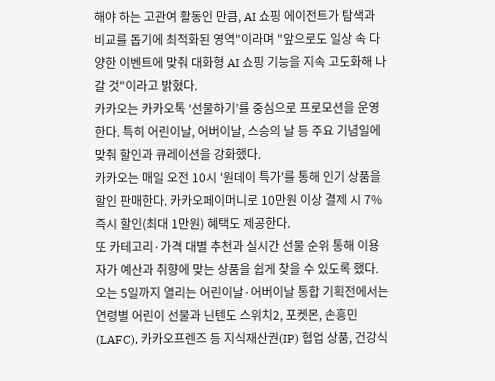해야 하는 고관여 활동인 만큼, AI 쇼핑 에이전트가 탐색과 비교를 돕기에 최적화된 영역"이라며 "앞으로도 일상 속 다양한 이벤트에 맞춰 대화형 AI 쇼핑 기능을 지속 고도화해 나갈 것"이라고 밝혔다.
카카오는 카카오톡 ‘선물하기’를 중심으로 프로모션을 운영한다. 특히 어린이날, 어버이날, 스승의 날 등 주요 기념일에 맞춰 할인과 큐레이션을 강화했다.
카카오는 매일 오전 10시 '원데이 특가'를 통해 인기 상품을 할인 판매한다. 카카오페이머니로 10만원 이상 결제 시 7% 즉시 할인(최대 1만원) 혜택도 제공한다.
또 카테고리·가격 대별 추천과 실시간 선물 순위 통해 이용자가 예산과 취향에 맞는 상품을 쉽게 찾을 수 있도록 했다. 오는 5일까지 열리는 어린이날·어버이날 통합 기획전에서는 연령별 어린이 선물과 닌텐도 스위치2, 포켓몬, 손흥민(LAFC), 카카오프렌즈 등 지식재산권(IP) 협업 상품, 건강식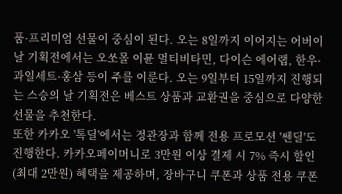품·프리미엄 선물이 중심이 된다. 오는 8일까지 이어지는 어버이날 기획전에서는 오쏘몰 이뮨 멀티비타민, 다이슨 에어랩, 한우·과일세트·홍삼 등이 주를 이룬다. 오는 9일부터 15일까지 진행되는 스승의 날 기획전은 베스트 상품과 교환권을 중심으로 다양한 선물을 추천한다.
또한 카카오 '톡딜'에서는 정관장과 함께 전용 프로모션 '쎈딜'도 진행한다. 카카오페이머니로 3만원 이상 결제 시 7% 즉시 할인(최대 2만원) 혜택을 제공하며, 장바구니 쿠폰과 상품 전용 쿠폰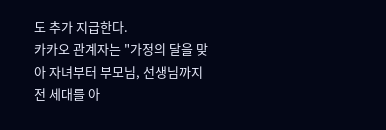도 추가 지급한다.
카카오 관계자는 "가정의 달을 맞아 자녀부터 부모님, 선생님까지 전 세대를 아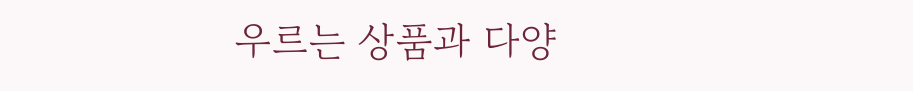우르는 상품과 다양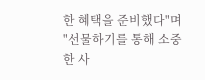한 혜택을 준비했다"며 "선물하기를 통해 소중한 사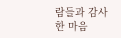람들과 감사한 마음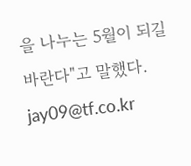을 나누는 5월이 되길 바란다"고 말했다.
jay09@tf.co.kr